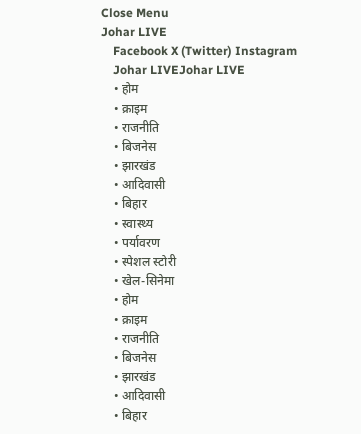Close Menu
Johar LIVE
    Facebook X (Twitter) Instagram
    Johar LIVEJohar LIVE
    • होम
    • क्राइम
    • राजनीति
    • बिजनेस
    • झारखंड
    • आदिवासी
    • बिहार
    • स्वास्थ्य
    • पर्यावरण
    • स्पेशल स्टोरी
    • खेल-सिनेमा
    • होम
    • क्राइम
    • राजनीति
    • बिजनेस
    • झारखंड
    • आदिवासी
    • बिहार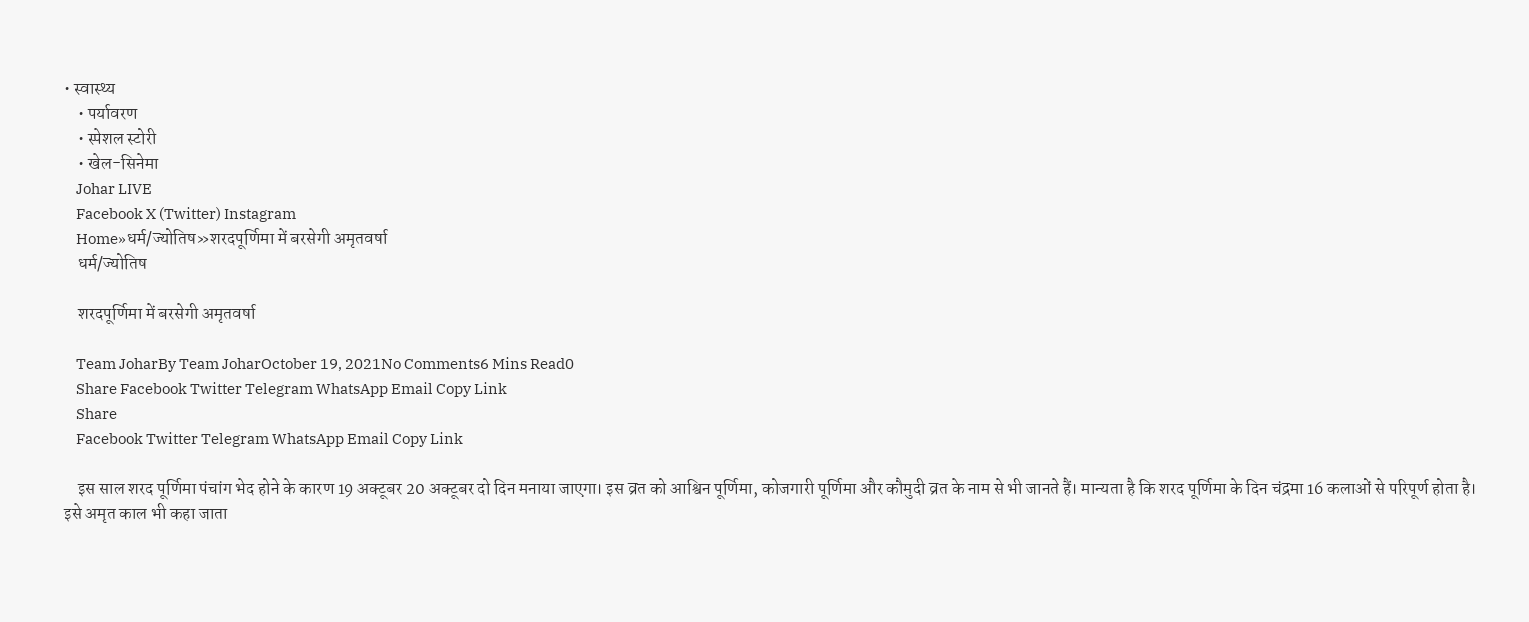• स्वास्थ्य
    • पर्यावरण
    • स्पेशल स्टोरी
    • खेल-सिनेमा
    Johar LIVE
    Facebook X (Twitter) Instagram
    Home»धर्म/ज्योतिष»शरदपूर्णिमा में बरसेगी अमृतवर्षा
    धर्म/ज्योतिष

    शरदपूर्णिमा में बरसेगी अमृतवर्षा

    Team JoharBy Team JoharOctober 19, 2021No Comments6 Mins Read0
    Share Facebook Twitter Telegram WhatsApp Email Copy Link
    Share
    Facebook Twitter Telegram WhatsApp Email Copy Link

    इस साल शरद पूर्णिमा पंचांग भेद होने के कारण 19 अक्टूबर 20 अक्टूबर दो दिन मनाया जाएगा। इस व्रत को आश्विन पूर्णिमा, कोजगारी पूर्णिमा और कौमुदी व्रत के नाम से भी जानते हैं। मान्यता है कि शरद पूर्णिमा के दिन चंद्रमा 16 कलाओं से परिपूर्ण होता है। इसे अमृत काल भी कहा जाता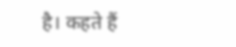है। कहते हैं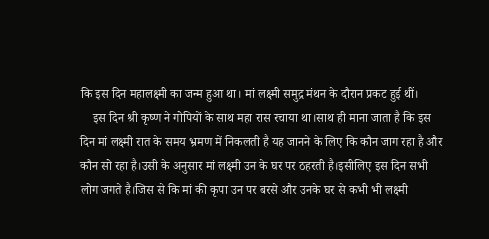कि इस दिन महालक्ष्मी का जन्म हुआ था। मां लक्ष्मी समुद्र मंथन के दौरान प्रकट हुई थीं।
    इस दिन श्री कृष्ण ने गोपियों के साथ महा रास रचाया था।साथ ही माना जाता है कि इस दिन मां लक्ष्मी रात के समय भ्रमण में निकलती है यह जानने के लिए कि कौन जाग रहा है और कौन सो रहा है।उसी के अनुसार मां लक्ष्मी उन के घर पर ठहरती है।इसीलिए इस दिन सभी लोग जगते है।जिस से कि मां की कृपा उन पर बरसे और उनके घर से कभी भी लक्ष्मी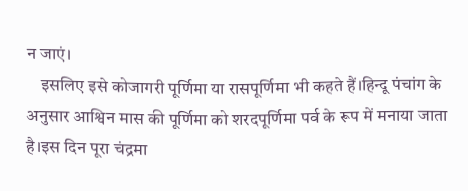न जाएं।
    इसलिए इसे कोजागरी पूर्णिमा या रासपूर्णिमा भी कहते हैं।हिन्दू पंचांग के अनुसार आश्विन मास की पूर्णिमा को शरदपूर्णिमा पर्व के रूप में मनाया जाता है।इस दिन पूरा चंद्रमा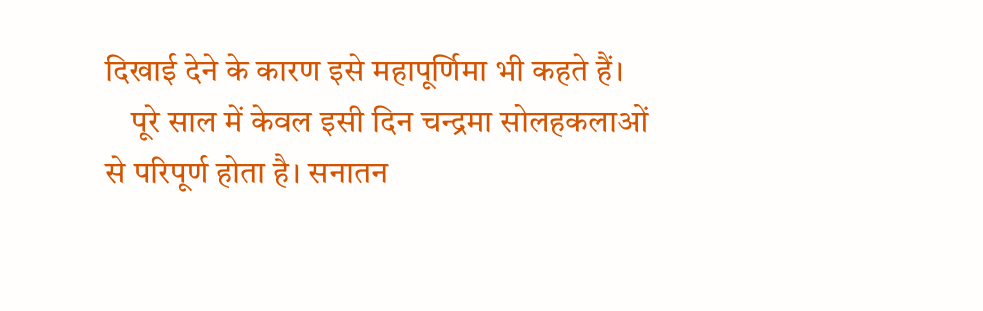दिखाई देने के कारण इसे महापूर्णिमा भी कहते हैं।
    पूरे साल में केवल इसी दिन चन्द्रमा सोलहकलाओं से परिपूर्ण होता है। सनातन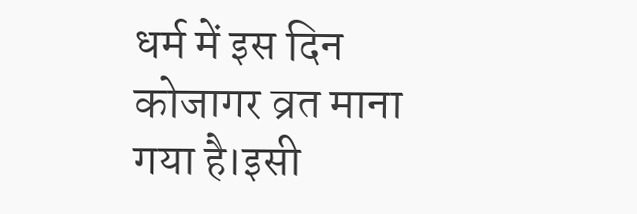धर्म में इस दिन कोजागर व्रत माना गया है।इसी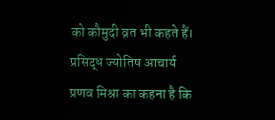को कौमुदी व्रत भी कहते हैं। प्रसिद्ध ज्योतिष आचार्य प्रणव मिश्रा का कहना है कि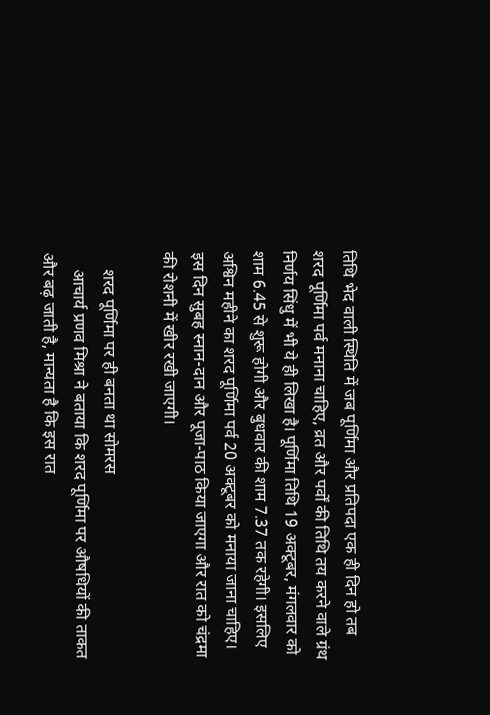तिथि भेद वाली स्थिति में जब पूर्णिमा और प्रतिपदा एक ही दिन हो तब शरद पूर्णिमा पर्व मनाना चाहिए, व्रत और पर्वों की तिथि तय करने वाले ग्रंथ निर्णय सिंधु में भी ये ही लिखा है। पूर्णिमा तिथि 19 अक्टूबर, मंगलवार को शाम 6.45 से शुरू होगी और बुधवार की शाम 7.37 तक रहेगी। इसलिए अश्विन महीने का शरद पूर्णिमा पर्व 20 अक्टूबर को मनाया जाना चाहिए। इस दिन सुबह स्नान-दान और पूजा-पाठ किया जाएगा और रात को चंद्रमा की रोशनी में खीर रखी जाएगी।

    शरद पूर्णिमा पर ही बनता था सोमरस
    आचार्य प्रणव मिश्रा ने बताया कि शरद पूर्णिमा पर औषधियों की ताकत और बढ़ जाती है, मान्यता है कि इस रात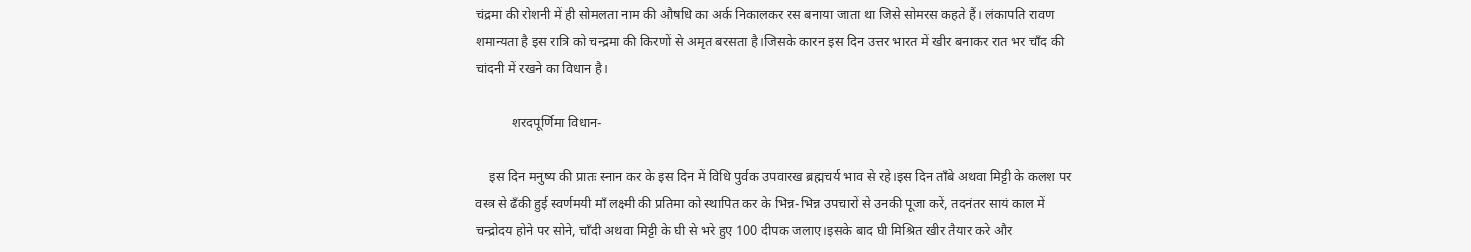चंद्रमा की रोशनी में ही सोमलता नाम की औषधि का अर्क निकालकर रस बनाया जाता था जिसे सोमरस कहते हैं। लंकापति रावण शमान्यता है इस रात्रि को चन्द्रमा की किरणों से अमृत बरसता है।जिसके कारन इस दिन उत्तर भारत में खीर बनाकर रात भर चाँद की चांदनी में रखने का विधान है।

           शरदपूर्णिमा विधान-

    इस दिन मनुष्य की प्रातः स्नान कर के इस दिन में विधि पुर्वक उपवारख ब्रह्मचर्य भाव से रहे।इस दिन ताँबे अथवा मिट्टी के कलश पर वस्त्र से ढँकी हुई स्वर्णमयी माँ लक्ष्मी की प्रतिमा को स्थापित कर के भिन्न-भिन्न उपचारों से उनकी पूजा करें, तदनंतर सायं काल में चन्द्रोदय होने पर सोने, चाँदी अथवा मिट्टी के घी से भरे हुए 100 दीपक जलाए।इसके बाद घी मिश्रित खीर तैयार करे और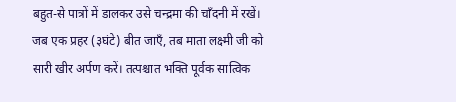बहुत-से पात्रों में डालकर उसे चन्द्रमा की चाँदनी में रखें। जब एक प्रहर (३घंटे) बीत जाएँ, तब माता लक्ष्मी जी को सारी खीर अर्पण करें। तत्पश्चात भक्ति पूर्वक सात्विक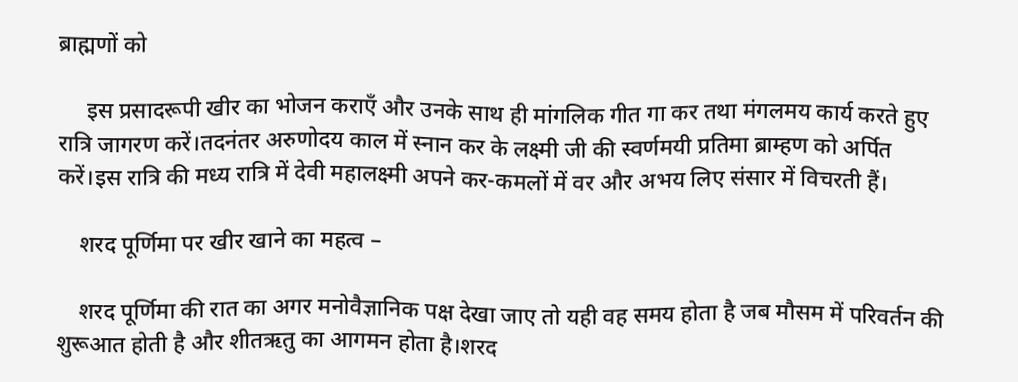ब्राह्मणों को

     इस प्रसादरूपी खीर का भोजन कराएँ और उनके साथ ही मांगलिक गीत गा कर तथा मंगलमय कार्य करते हुए रात्रि जागरण करें।तदनंतर अरुणोदय काल में स्नान कर के लक्ष्मी जी की स्वर्णमयी प्रतिमा ब्राम्हण को अर्पित करें।इस रात्रि की मध्य रात्रि में देवी महालक्ष्मी अपने कर-कमलों में वर और अभय लिए संसार में विचरती हैं।

    शरद पूर्णिमा पर खीर खाने का महत्व –

    शरद पूर्णिमा की रात का अगर मनोवैज्ञानिक पक्ष देखा जाए तो यही वह समय होता है जब मौसम में परिवर्तन की शुरूआत होती है और शीतऋतु का आगमन होता है।शरद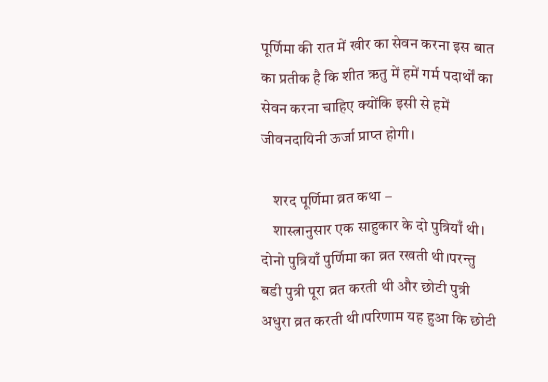पूर्णिमा की रात में खीर का सेवन करना इस बात का प्रतीक है कि शीत ऋतु में हमें गर्म पदार्थों का सेवन करना चाहिए क्योंकि इसी से हमें जीवनदायिनी ऊर्जा प्राप्त होगी।

    शरद पूर्णिमा व्रत कथा –
    शास्त्रानुसार एक साहुकार के दो पुत्रियाँ थी। दोनो पुत्रियाँ पुर्णिमा का व्रत रखती थी।परन्तु बडी पुत्री पूरा व्रत करती थी और छोटी पुत्री अधुरा व्रत करती थी।परिणाम यह हुआ कि छोटी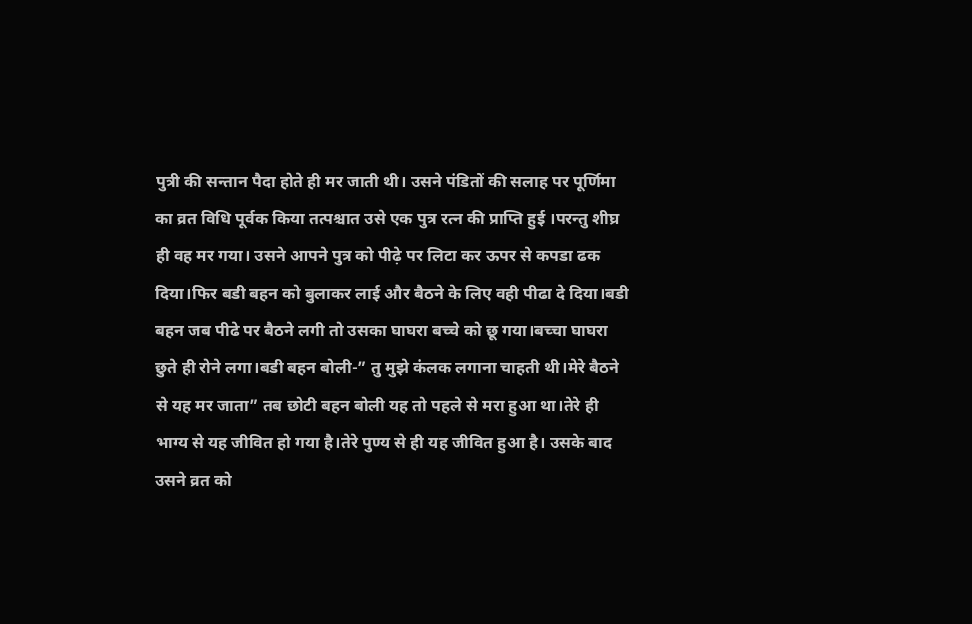पुत्री की सन्तान पैदा होते ही मर जाती थी। उसने पंडितों की सलाह पर पूर्णिमा का व्रत विधि पूर्वक किया तत्पश्चात उसे एक पुत्र रत्न की प्राप्ति हुई ।परन्तु शीघ्र ही वह मर गया। उसने आपने पुत्र को पीढ़े पर लिटा कर ऊपर से कपडा ढक दिया।फिर बडी बहन को बुलाकर लाई और बैठने के लिए वही पीढा दे दिया।बडी बहन जब पीढे पर बैठने लगी तो उसका घाघरा बच्चे को छू गया।बच्चा घाघरा छुते ही रोने लगा।बडी बहन बोली-” तु मुझे कंलक लगाना चाहती थी।मेरे बैठने से यह मर जाता” तब छोटी बहन बोली यह तो पहले से मरा हुआ था।तेरे ही भाग्य से यह जीवित हो गया है।तेरे पुण्य से ही यह जीवित हुआ है। उसके बाद उसने व्रत को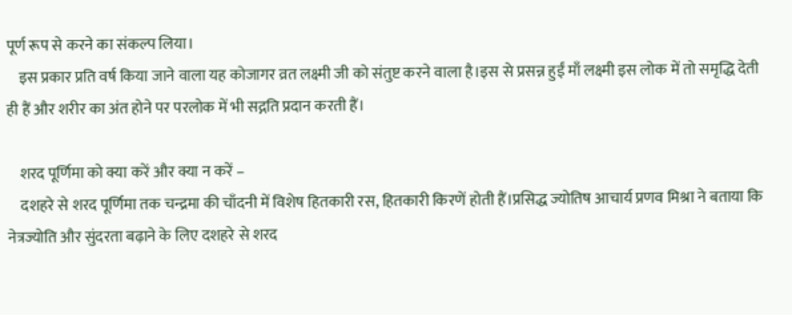पूर्ण रूप से करने का संकल्प लिया।
    इस प्रकार प्रति वर्ष किया जाने वाला यह कोजागर व्रत लक्ष्मी जी को संतुष्ट करने वाला है।इस से प्रसन्न हुईं माँ लक्ष्मी इस लोक में तो समृद्धि देती ही हैं और शरीर का अंत होने पर परलोक में भी सद्गति प्रदान करती हैं।

    शरद पूर्णिमा को क्या करें और क्या न करें –
    दशहरे से शरद पूर्णिमा तक चन्द्रमा की चाँदनी में विशेष हितकारी रस, हितकारी किरणें होती हैं।प्रसिद्ध ज्योतिष आचार्य प्रणव मिश्रा ने बताया कि नेत्रज्योति और सुंदरता बढ़ाने के लिए दशहरे से शरद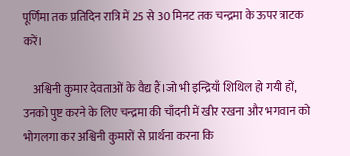पूर्णिमा तक प्रतिदिन रात्रि में 25 से 30 मिनट तक चन्द्रमा के ऊपर त्राटक करें।

    अश्विनी कुमार देवताओं के वैद्य हैं।जो भी इन्द्रियाँ शिथिल हो गयी हों, उनको पुष्ट करने के लिए चन्द्रमा की चाँदनी में खीर रखना और भगवान को भोगलगा कर अश्विनी कुमारों से प्रार्थना करना कि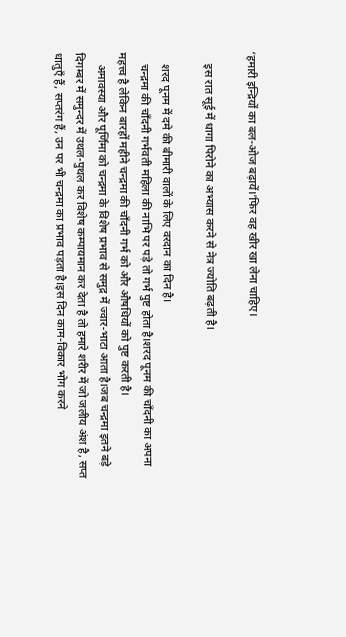‘हमारी इन्द्रियों का बल-ओज बढ़ायें।’फिर वह खीर खा लेना चाहिए।

    इस रात सूई में धागा पिरोने का अभ्यास करने से नेत्र ज्योति बढ़ती है।

    शरद पूनम में दमे की बीमारी वालों के लिए वरदान का दिन है।
    चन्द्रमा की चाँदनी गर्भवती महिला की नाभि पर पड़े तो गर्भ पुष्ट होता है।शरद पूनम की चाँदनी का अपना महत्त्व है लेकिन बारहों महीने चन्द्रमा की चाँदनी गर्भ को और औषधियों को पुष्ट करती है।
    अमावस्या और पूर्णिमा को चन्द्रमा के विशेष प्रभाव से समुद्र में ज्वार-भाटा आता है।जब चन्द्रमा इतने बड़े दिगम्बर में समुन्दर में उथल-पुथल कर विशेष कम्पायमान कर देता है तो हमारे शरीर में जो जलीय अंश है, सप्त धातुएँ हैं, सप्तरंग हैं, उन पर भी चन्द्रमा का प्रभाव पड़ता है।इस दिन काम-विकार भोग करने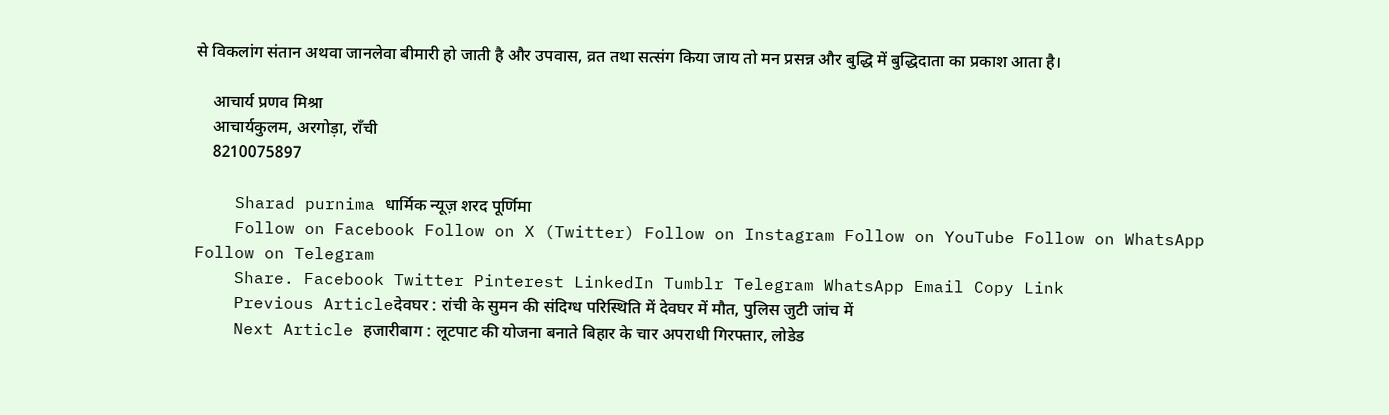से विकलांग संतान अथवा जानलेवा बीमारी हो जाती है और उपवास, व्रत तथा सत्संग किया जाय तो मन प्रसन्न और बुद्धि में बुद्धिदाता का प्रकाश आता है।

    आचार्य प्रणव मिश्रा
    आचार्यकुलम, अरगोड़ा, राँची
    8210075897

    Sharad purnima धार्मिक न्यूज़ शरद पूर्णिमा
    Follow on Facebook Follow on X (Twitter) Follow on Instagram Follow on YouTube Follow on WhatsApp Follow on Telegram
    Share. Facebook Twitter Pinterest LinkedIn Tumblr Telegram WhatsApp Email Copy Link
    Previous Articleदेवघर : रांची के सुमन की संदिग्ध परिस्थिति में देवघर में मौत, पुलिस जुटी जांच में
    Next Article हजारीबाग : लूटपाट की योजना बनाते बिहार के चार अपराधी गिरफ्तार, लोडेड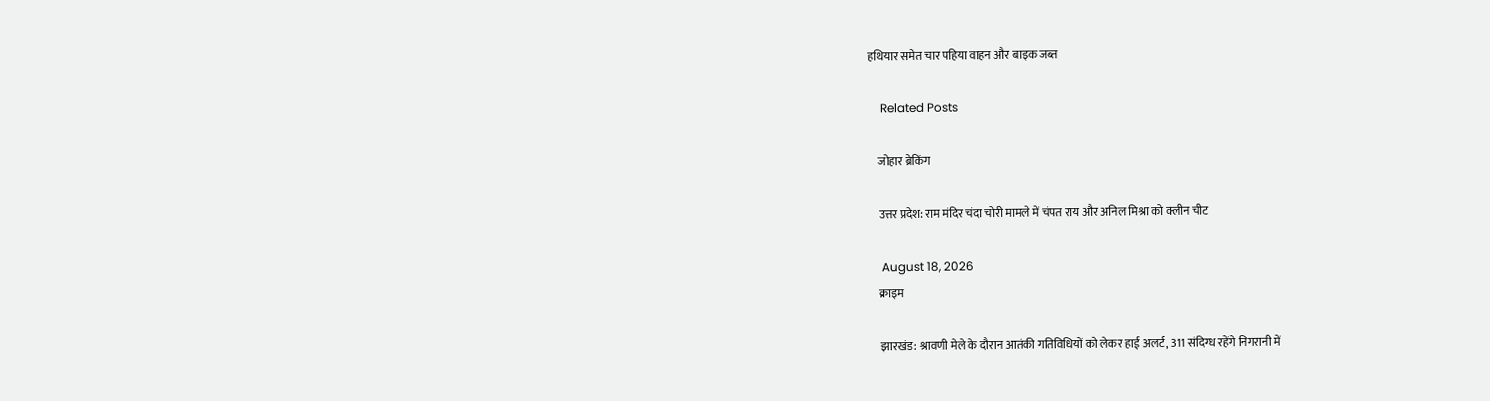हथियार समेत चार पहिया वाहन और बाइक जब्त

    Related Posts

    जोहार ब्रेकिंग

    उत्तर प्रदेश: राम मंदिर चंदा चोरी मामले में चंपत राय और अनिल मिश्रा को क्लीन चीट

    August 18, 2026
    क्राइम

    झारखंड: श्रावणी मेले के दौरान आतंकी गतिविधियों को लेकर हाई अलर्ट, 311 संदिग्ध रहेंगे निगरानी में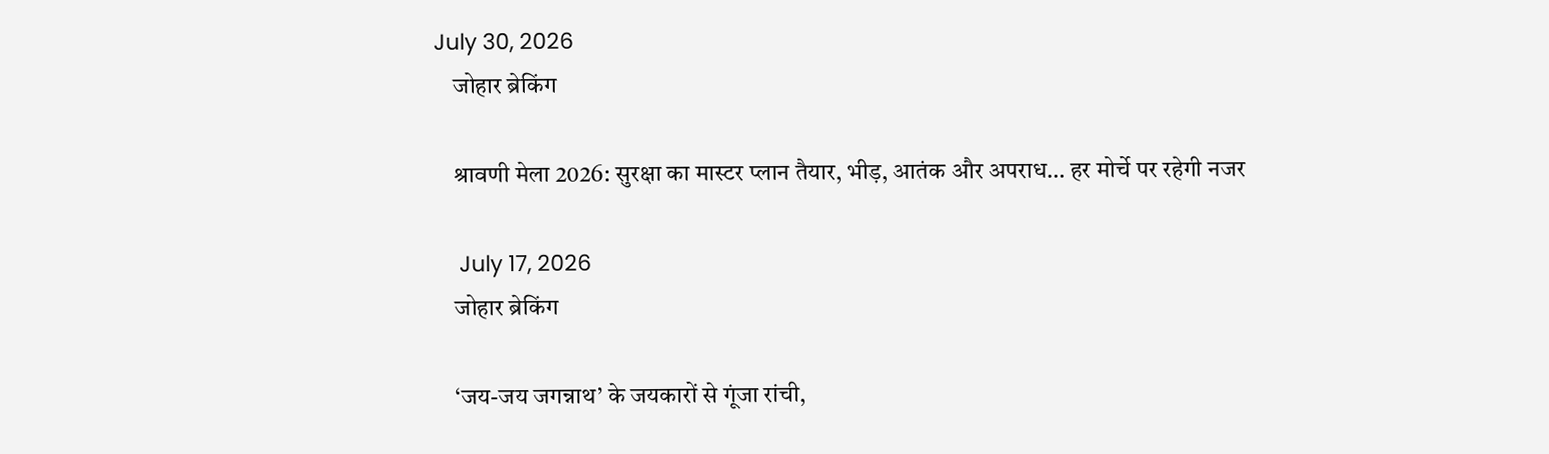July 30, 2026
    जोहार ब्रेकिंग

    श्रावणी मेला 2026: सुरक्षा का मास्टर प्लान तैयार, भीड़, आतंक और अपराध… हर मोर्चे पर रहेगी नजर

    July 17, 2026
    जोहार ब्रेकिंग

    ‘जय-जय जगन्नाथ’ के जयकारों से गूंजा रांची,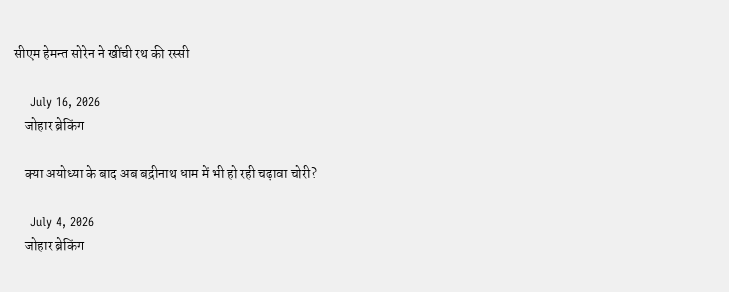सीएम हेमन्त सोरेन ने खींची रथ की रस्सी

    July 16, 2026
    जोहार ब्रेकिंग

    क्या अयोध्या के बाद अब बद्रीनाथ धाम में भी हो रही चढ़ावा चोरी?

    July 4, 2026
    जोहार ब्रेकिंग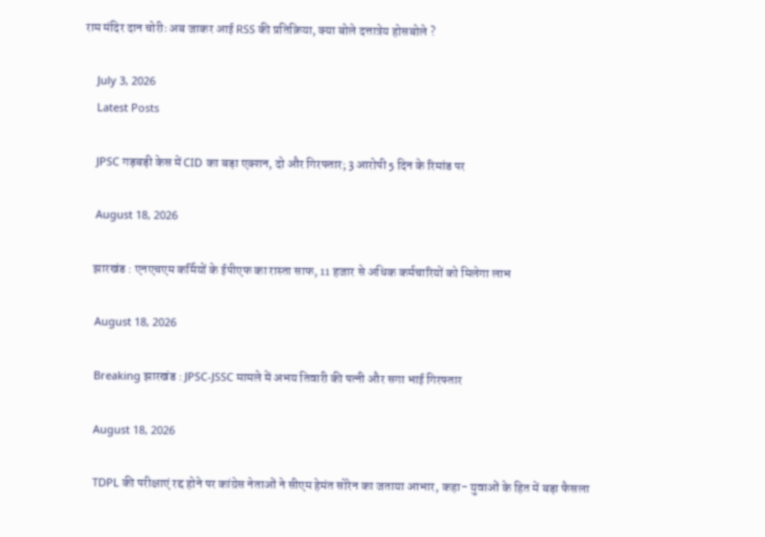राम मंदिर दान चोरीः अब जाकर आई RSS की प्रतिक्रिया, क्या बोले दत्तात्रेय होसबोले ?

    July 3, 2026
    Latest Posts

    JPSC गड़बड़ी केस में CID का बड़ा एक्शन, दो और गिरफ्तार; 3 आरोपी 5 दिन के रिमांड पर

    August 18, 2026

    झारखंड : एनएचएम कर्मियों के ईपीएफ का रास्ता साफ, 11 हजार से अधिक कर्मचारियों को मिलेगा लाभ

    August 18, 2026

    Breaking झारखंड : JPSC-JSSC मामले में अभय तिवारी की पत्नी और सगा भाई गिरफ्तार

    August 18, 2026

    TDPL की परीक्षाएं रद्द होने पर कांग्रेस नेताओं ने सीएम हेमंत सोरेन का जताया आभार, कहा- युवाओं के हित में बड़ा फैसला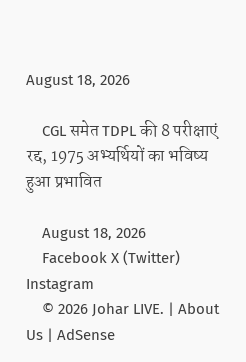August 18, 2026

    CGL समेत TDPL की 8 परीक्षाएं रद्द, 1975 अभ्यर्थियों का भविष्य हुआ प्रभावित

    August 18, 2026
    Facebook X (Twitter) Instagram
    © 2026 Johar LIVE. | About Us | AdSense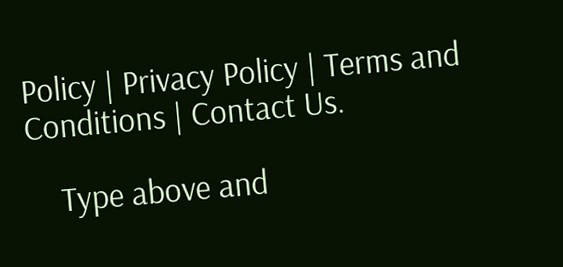Policy | Privacy Policy | Terms and Conditions | Contact Us.

    Type above and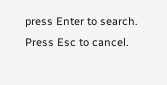press Enter to search. Press Esc to cancel.